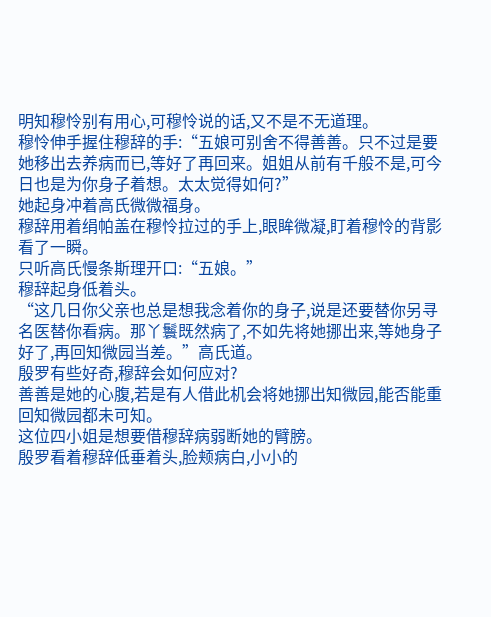明知穆怜别有用心,可穆怜说的话,又不是不无道理。
穆怜伸手握住穆辞的手:“五娘可别舍不得善善。只不过是要她移出去养病而已,等好了再回来。姐姐从前有千般不是,可今日也是为你身子着想。太太觉得如何?”
她起身冲着高氏微微福身。
穆辞用着绢帕盖在穆怜拉过的手上,眼眸微凝,盯着穆怜的背影看了一瞬。
只听高氏慢条斯理开口:“五娘。”
穆辞起身低着头。
“这几日你父亲也总是想我念着你的身子,说是还要替你另寻名医替你看病。那丫鬟既然病了,不如先将她挪出来,等她身子好了,再回知微园当差。”高氏道。
殷罗有些好奇,穆辞会如何应对?
善善是她的心腹,若是有人借此机会将她挪出知微园,能否能重回知微园都未可知。
这位四小姐是想要借穆辞病弱断她的臂膀。
殷罗看着穆辞低垂着头,脸颊病白,小小的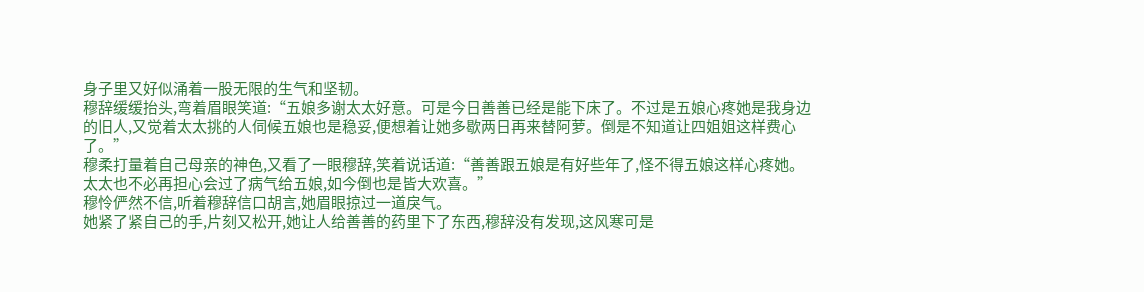身子里又好似涌着一股无限的生气和坚韧。
穆辞缓缓抬头,弯着眉眼笑道:“五娘多谢太太好意。可是今日善善已经是能下床了。不过是五娘心疼她是我身边的旧人,又觉着太太挑的人伺候五娘也是稳妥,便想着让她多歇两日再来替阿萝。倒是不知道让四姐姐这样费心了。”
穆柔打量着自己母亲的神色,又看了一眼穆辞,笑着说话道:“善善跟五娘是有好些年了,怪不得五娘这样心疼她。太太也不必再担心会过了病气给五娘,如今倒也是皆大欢喜。”
穆怜俨然不信,听着穆辞信口胡言,她眉眼掠过一道戾气。
她紧了紧自己的手,片刻又松开,她让人给善善的药里下了东西,穆辞没有发现,这风寒可是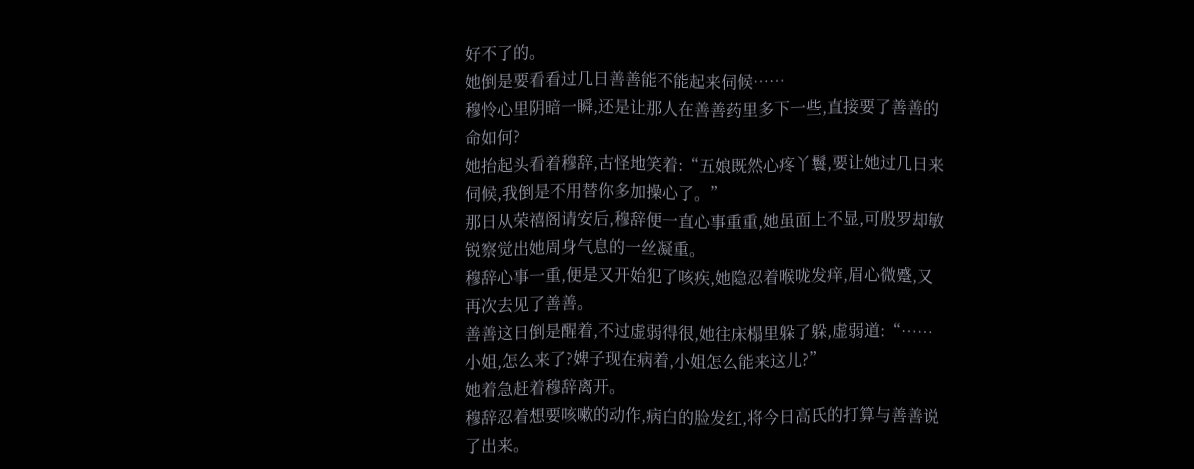好不了的。
她倒是要看看过几日善善能不能起来伺候……
穆怜心里阴暗一瞬,还是让那人在善善药里多下一些,直接要了善善的命如何?
她抬起头看着穆辞,古怪地笑着:“五娘既然心疼丫鬟,要让她过几日来伺候,我倒是不用替你多加操心了。”
那日从荣禧阁请安后,穆辞便一直心事重重,她虽面上不显,可殷罗却敏锐察觉出她周身气息的一丝凝重。
穆辞心事一重,便是又开始犯了咳疾,她隐忍着喉咙发痒,眉心微蹙,又再次去见了善善。
善善这日倒是醒着,不过虚弱得很,她往床榻里躲了躲,虚弱道:“……小姐,怎么来了?婢子现在病着,小姐怎么能来这儿?”
她着急赶着穆辞离开。
穆辞忍着想要咳嗽的动作,病白的脸发红,将今日高氏的打算与善善说了出来。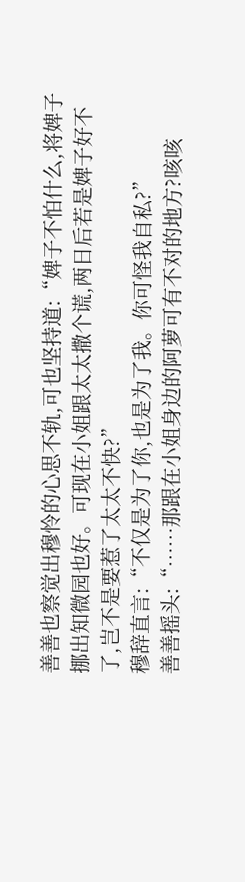善善也察觉出穆怜的心思不轨,可也坚持道:“婢子不怕什么,将婢子挪出知微园也好。可现在小姐跟太太撒个谎,两日后若是婢子好不了,岂不是要惹了太太不快?”
穆辞直言:“不仅是为了你,也是为了我。你可怪我自私?”
善善摇头:“……那跟在小姐身边的阿萝可有不对的地方?咳咳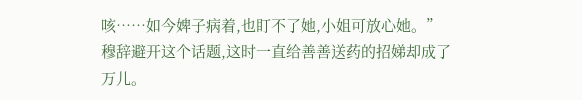咳……如今婢子病着,也盯不了她,小姐可放心她。”
穆辞避开这个话题,这时一直给善善送药的招娣却成了万儿。